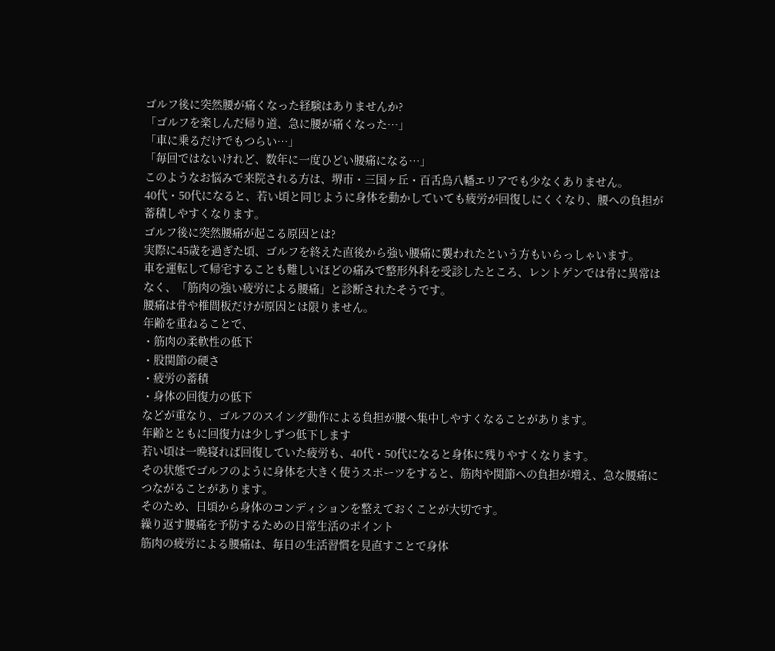ゴルフ後に突然腰が痛くなった経験はありませんか?
「ゴルフを楽しんだ帰り道、急に腰が痛くなった…」
「車に乗るだけでもつらい…」
「毎回ではないけれど、数年に一度ひどい腰痛になる…」
このようなお悩みで来院される方は、堺市・三国ヶ丘・百舌鳥八幡エリアでも少なくありません。
40代・50代になると、若い頃と同じように身体を動かしていても疲労が回復しにくくなり、腰への負担が蓄積しやすくなります。
ゴルフ後に突然腰痛が起こる原因とは?
実際に45歳を過ぎた頃、ゴルフを終えた直後から強い腰痛に襲われたという方もいらっしゃいます。
車を運転して帰宅することも難しいほどの痛みで整形外科を受診したところ、レントゲンでは骨に異常はなく、「筋肉の強い疲労による腰痛」と診断されたそうです。
腰痛は骨や椎間板だけが原因とは限りません。
年齢を重ねることで、
・筋肉の柔軟性の低下
・股関節の硬さ
・疲労の蓄積
・身体の回復力の低下
などが重なり、ゴルフのスイング動作による負担が腰へ集中しやすくなることがあります。
年齢とともに回復力は少しずつ低下します
若い頃は一晩寝れば回復していた疲労も、40代・50代になると身体に残りやすくなります。
その状態でゴルフのように身体を大きく使うスポーツをすると、筋肉や関節への負担が増え、急な腰痛につながることがあります。
そのため、日頃から身体のコンディションを整えておくことが大切です。
繰り返す腰痛を予防するための日常生活のポイント
筋肉の疲労による腰痛は、毎日の生活習慣を見直すことで身体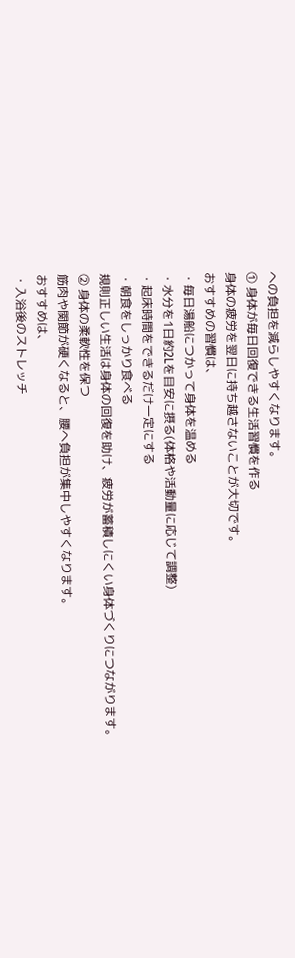への負担を減らしやすくなります。
① 身体が毎日回復できる生活習慣を作る
身体の疲労を翌日に持ち越さないことが大切です。
おすすめの習慣は、
・毎日湯船につかって身体を温める
・水分を1日約2Lを目安に摂る(体格や活動量に応じて調整)
・起床時間をできるだけ一定にする
・朝食をしっかり食べる
規則正しい生活は身体の回復を助け、疲労が蓄積しにくい身体づくりにつながります。
② 身体の柔軟性を保つ
筋肉や関節が硬くなると、腰へ負担が集中しやすくなります。
おすすめは、
・入浴後のストレッチ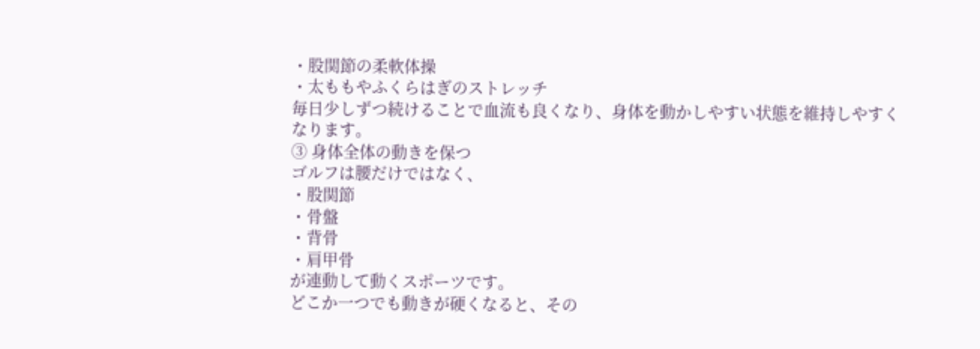・股関節の柔軟体操
・太ももやふくらはぎのストレッチ
毎日少しずつ続けることで血流も良くなり、身体を動かしやすい状態を維持しやすくなります。
③ 身体全体の動きを保つ
ゴルフは腰だけではなく、
・股関節
・骨盤
・背骨
・肩甲骨
が連動して動くスポーツです。
どこか一つでも動きが硬くなると、その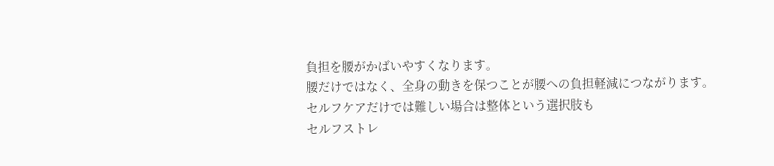負担を腰がかばいやすくなります。
腰だけではなく、全身の動きを保つことが腰への負担軽減につながります。
セルフケアだけでは難しい場合は整体という選択肢も
セルフストレ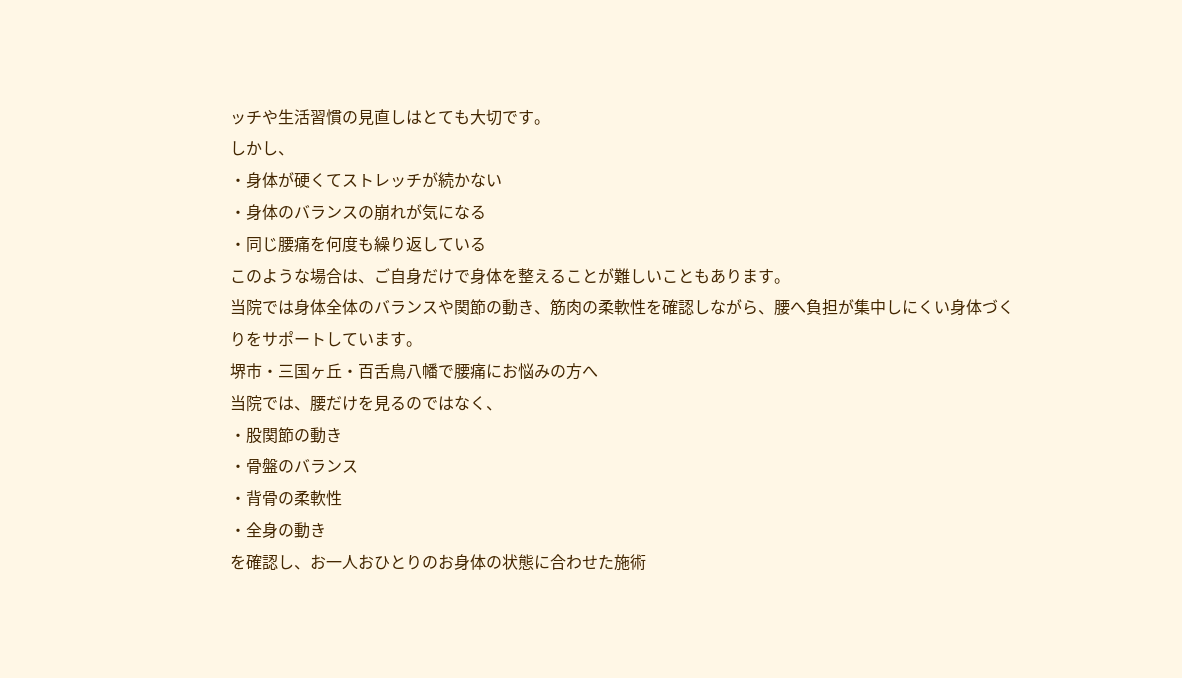ッチや生活習慣の見直しはとても大切です。
しかし、
・身体が硬くてストレッチが続かない
・身体のバランスの崩れが気になる
・同じ腰痛を何度も繰り返している
このような場合は、ご自身だけで身体を整えることが難しいこともあります。
当院では身体全体のバランスや関節の動き、筋肉の柔軟性を確認しながら、腰へ負担が集中しにくい身体づくりをサポートしています。
堺市・三国ヶ丘・百舌鳥八幡で腰痛にお悩みの方へ
当院では、腰だけを見るのではなく、
・股関節の動き
・骨盤のバランス
・背骨の柔軟性
・全身の動き
を確認し、お一人おひとりのお身体の状態に合わせた施術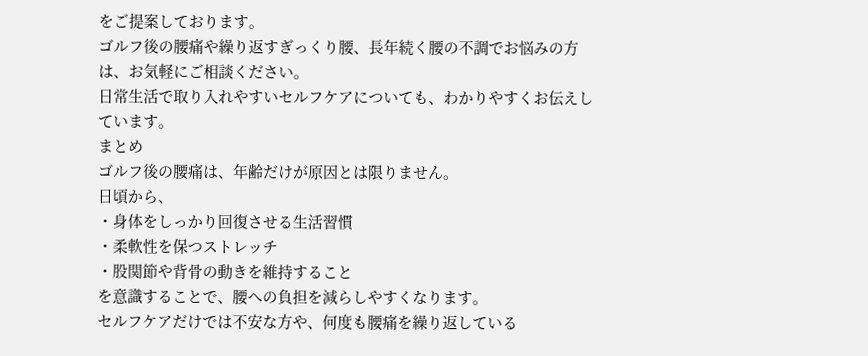をご提案しております。
ゴルフ後の腰痛や繰り返すぎっくり腰、長年続く腰の不調でお悩みの方は、お気軽にご相談ください。
日常生活で取り入れやすいセルフケアについても、わかりやすくお伝えしています。
まとめ
ゴルフ後の腰痛は、年齢だけが原因とは限りません。
日頃から、
・身体をしっかり回復させる生活習慣
・柔軟性を保つストレッチ
・股関節や背骨の動きを維持すること
を意識することで、腰への負担を減らしやすくなります。
セルフケアだけでは不安な方や、何度も腰痛を繰り返している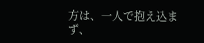方は、一人で抱え込まず、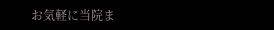お気軽に当院ま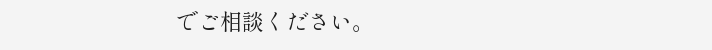でご相談ください。